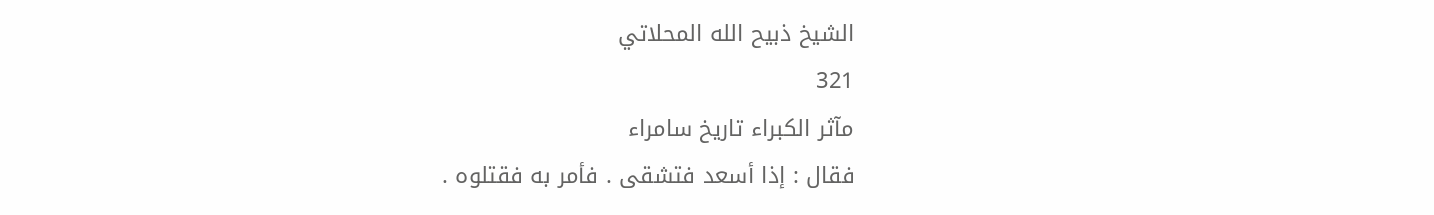الشيخ ذبيح الله المحلاتي
321
مآثر الكبراء تاريخ سامراء
فقال : إذا أسعد فتشقى . فأمر به فقتلوه .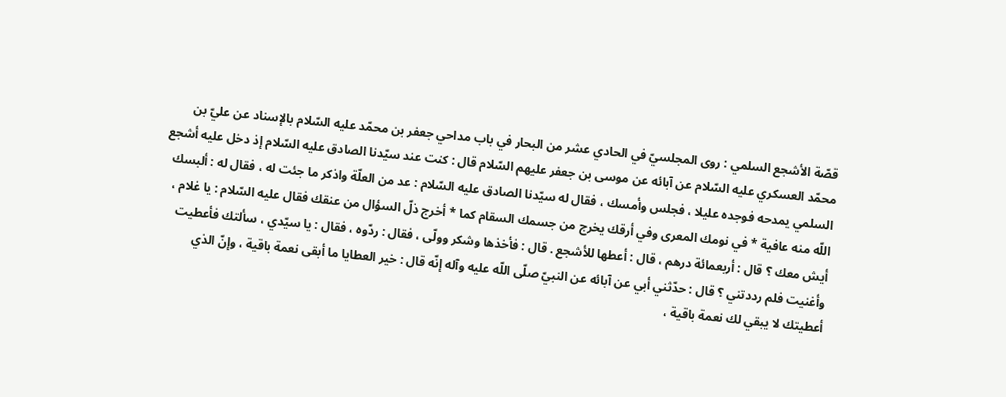قصّة الأشجع السلمي : روى المجلسيّ في الحادي عشر من البحار في باب مداحي جعفر بن محمّد عليه السّلام بالإسناد عن عليّ بن محمّد العسكري عليه السّلام عن آبائه عن موسى بن جعفر عليهم السّلام قال : كنت عند سيّدنا الصادق عليه السّلام إذ دخل عليه أشجع السلمي يمدحه فوجده عليلا ، فجلس وأمسك ، فقال له سيّدنا الصادق عليه السّلام : عد من العلّة واذكر ما جئت له ، فقال له : ألبسك اللّه منه عافية * في نومك المعرى وفي أرقك يخرج من جسمك السقام كما * أخرج ذلّ السؤال من عنقك فقال عليه السّلام : يا غلام ، أيش معك ؟ قال : أربعمائة درهم ، قال : أعطها للأشجع . قال : فأخذها وشكر وولّى ، فقال : ردّوه ، فقال : يا سيّدي ، سألتك فأعطيت وأغنيت فلم رددتني ؟ قال : حدّثني أبي عن آبائه عن النبيّ صلّى اللّه عليه وآله إنّه قال : خير العطايا ما أبقى نعمة باقية ، وإنّ الذي أعطيتك لا يبقي لك نعمة باقية ،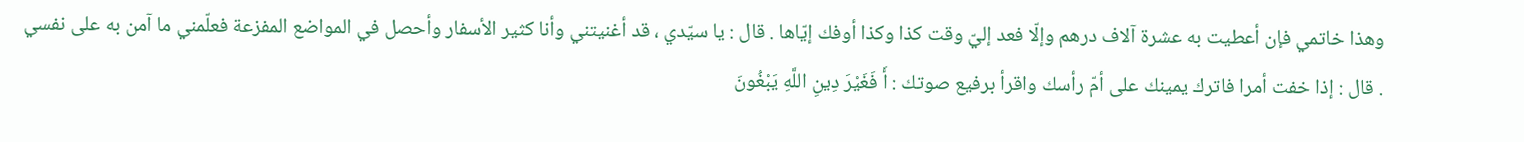وهذا خاتمي فإن أعطيت به عشرة آلاف درهم وإلّا فعد إليّ وقت كذا وكذا أوفك إيّاها . قال : يا سيّدي ، قد أغنيتني وأنا كثير الأسفار وأحصل في المواضع المفزعة فعلّمني ما آمن به على نفسي . قال : إذا خفت أمرا فاترك يمينك على أمّ رأسك واقرأ برفيع صوتك : أَ فَغَيْرَ دِينِ اللَّهِ يَبْغُونَ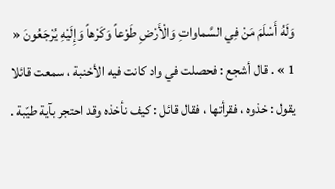وَلَهُ أَسْلَمَ مَنْ فِي السَّماواتِ وَالْأَرْضِ طَوْعاً وَكَرْهاً وَإِلَيْهِ يُرْجَعُونَ « 1 » . قال أشجع : فحصلت في واد كانت فيه الأخنبة ، سمعت قائلا يقول : خذوه ، فقرأتها ، فقال قائل : كيف نأخذه وقد احتجر بآية طيّبة .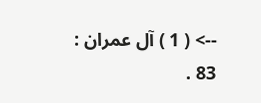--> ( 1 ) آل عمران : 83 .